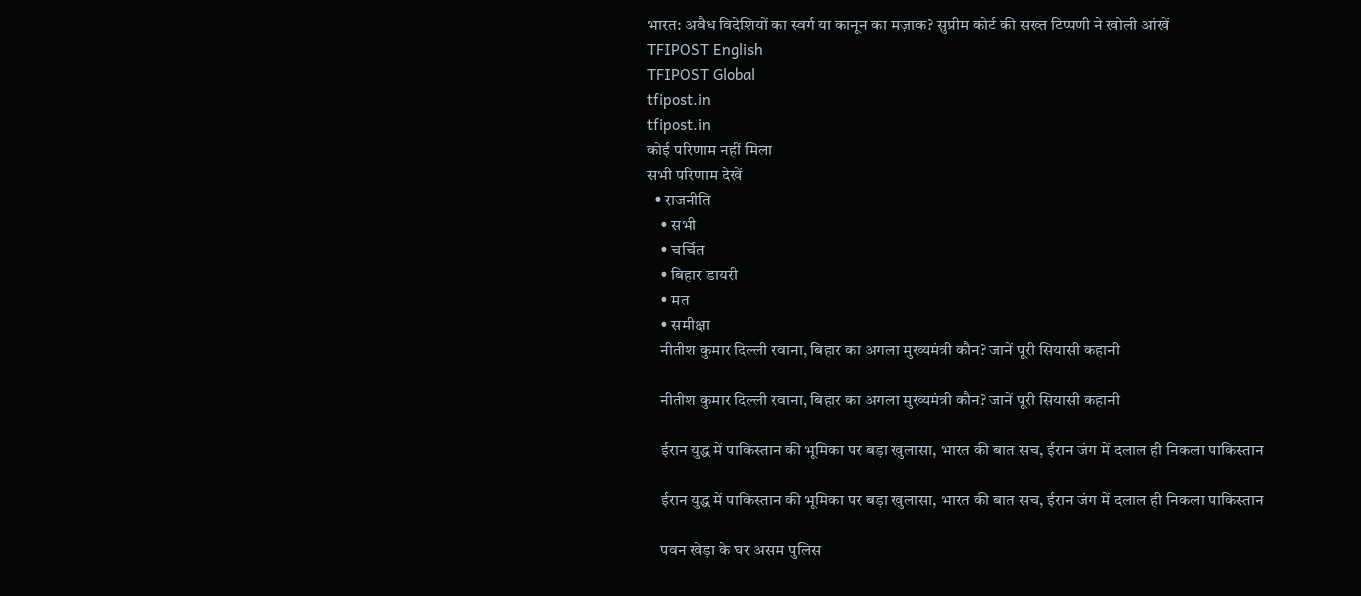भारत: अवैध विदेशियों का स्वर्ग या कानून का मज़ाक? सुप्रीम कोर्ट की सख्त टिप्पणी ने खोली आंखें
TFIPOST English
TFIPOST Global
tfipost.in
tfipost.in
कोई परिणाम नहीं मिला
सभी परिणाम देखें
  • राजनीति
    • सभी
    • चर्चित
    • बिहार डायरी
    • मत
    • समीक्षा
    नीतीश कुमार दिल्ली रवाना, बिहार का अगला मुख्यमंत्री कौन? जानें पूरी सियासी कहानी

    नीतीश कुमार दिल्ली रवाना, बिहार का अगला मुख्यमंत्री कौन? जानें पूरी सियासी कहानी

    ईरान युद्ध में पाकिस्तान की भूमिका पर बड़ा खुलासा, भारत की बात सच, ईरान जंग में दलाल ही निकला पाकिस्तान

    ईरान युद्ध में पाकिस्तान की भूमिका पर बड़ा खुलासा, भारत की बात सच, ईरान जंग में दलाल ही निकला पाकिस्तान

    पवन खेड़ा के घर असम पुलिस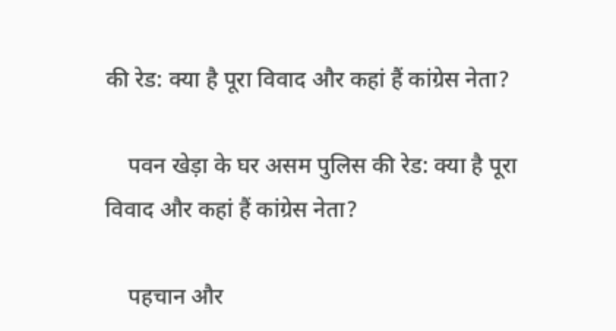की रेड: क्या है पूरा विवाद और कहां हैं कांग्रेस नेता?

    पवन खेड़ा के घर असम पुलिस की रेड: क्या है पूरा विवाद और कहां हैं कांग्रेस नेता?

    पहचान और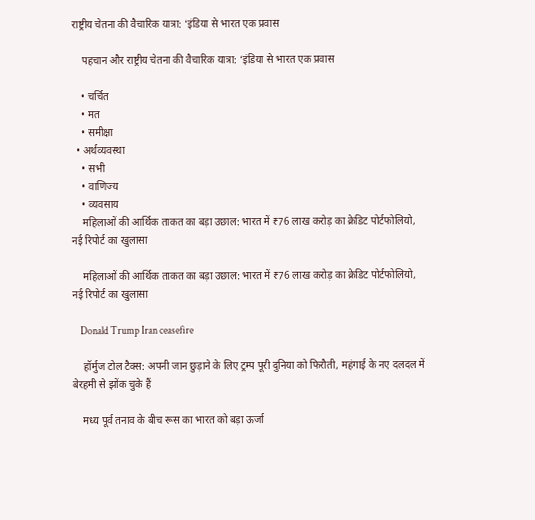राष्ट्रीय चेतना की वैचारिक यात्रा: ‘इंडिया से भारत एक प्रवास

    पहचान और राष्ट्रीय चेतना की वैचारिक यात्रा: ‘इंडिया से भारत एक प्रवास

    • चर्चित
    • मत
    • समीक्षा
  • अर्थव्यवस्था
    • सभी
    • वाणिज्य
    • व्यवसाय
    महिलाओं की आर्थिक ताकत का बड़ा उछाल: भारत में ₹76 लाख करोड़ का क्रेडिट पोर्टफोलियो, नई रिपोर्ट का खुलासा

    महिलाओं की आर्थिक ताकत का बड़ा उछाल: भारत में ₹76 लाख करोड़ का क्रेडिट पोर्टफोलियो, नई रिपोर्ट का खुलासा

    Donald Trump Iran ceasefire

    हॉर्मुज टोल टैक्स: अपनी जान छुड़ाने के लिए ट्रम्प पूरी दुनिया को फिरौती, महंगाई के नए दलदल में बेरहमी से झोंक चुके हैं

    मध्य पूर्व तनाव के बीच रूस का भारत को बड़ा ऊर्जा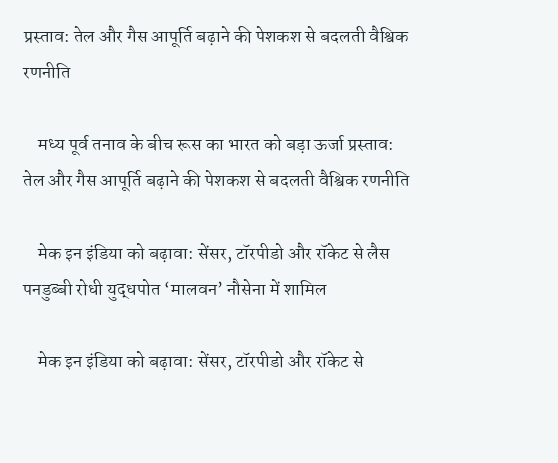प्रस्ताव: तेल और गैस आपूर्ति बढ़ाने की पेशकश से बदलती वैश्विक रणनीति

    मध्य पूर्व तनाव के बीच रूस का भारत को बड़ा ऊर्जा प्रस्ताव: तेल और गैस आपूर्ति बढ़ाने की पेशकश से बदलती वैश्विक रणनीति

    मेक इन इंडिया को बढ़ावा: सेंसर, टॉरपीडो और रॉकेट से लैस पनडुब्बी रोधी युद्धपोत ‘मालवन’ नौसेना में शामिल

    मेक इन इंडिया को बढ़ावा: सेंसर, टॉरपीडो और रॉकेट से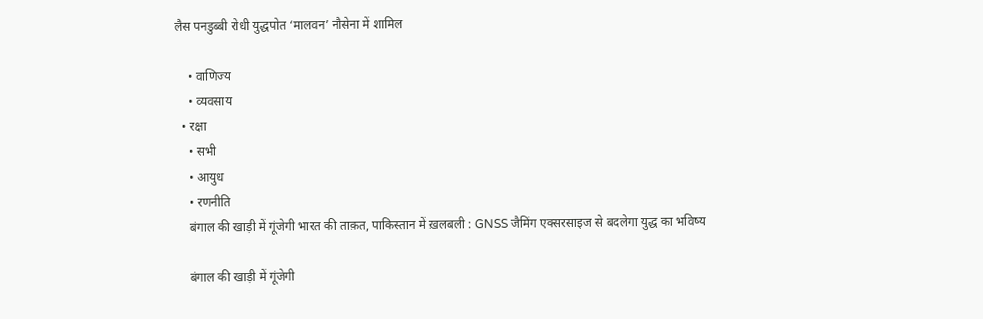लैस पनडुब्बी रोधी युद्धपोत ‘मालवन’ नौसेना में शामिल

    • वाणिज्य
    • व्यवसाय
  • रक्षा
    • सभी
    • आयुध
    • रणनीति
    बंगाल की खाड़ी में गूंजेगी भारत की ताक़त, पाकिस्तान में ख़लबली : GNSS जैमिंग एक्सरसाइज से बदलेगा युद्ध का भविष्य

    बंगाल की खाड़ी में गूंजेगी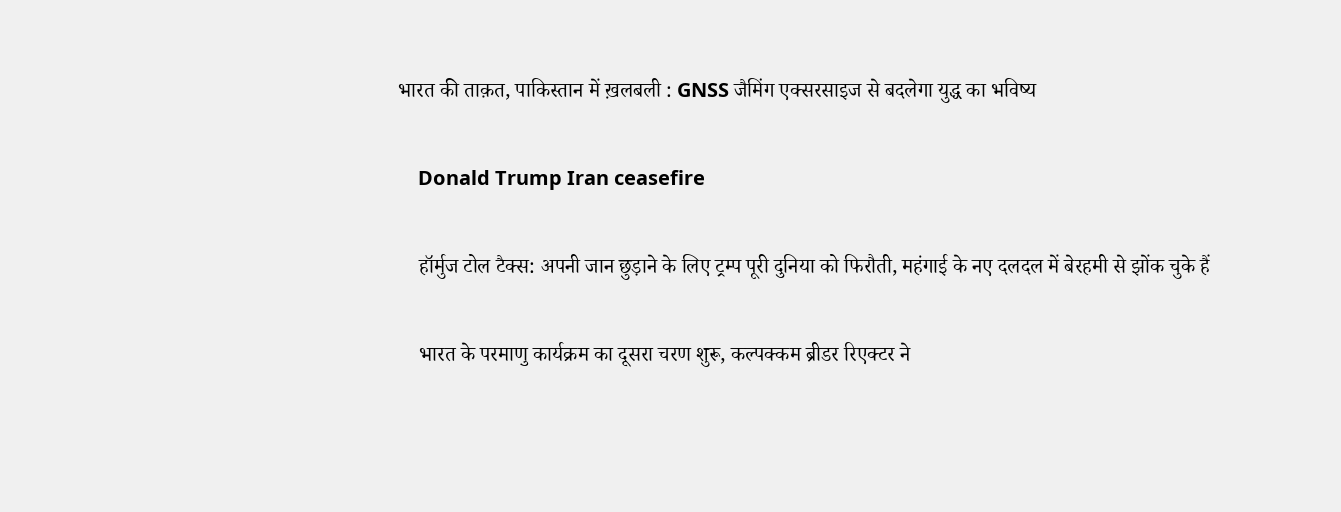भारत की ताक़त, पाकिस्तान में ख़लबली : GNSS जैमिंग एक्सरसाइज से बदलेगा युद्ध का भविष्य

    Donald Trump Iran ceasefire

    हॉर्मुज टोल टैक्स: अपनी जान छुड़ाने के लिए ट्रम्प पूरी दुनिया को फिरौती, महंगाई के नए दलदल में बेरहमी से झोंक चुके हैं

    भारत के परमाणु कार्यक्रम का दूसरा चरण शुरू, कल्पक्कम ब्रीडर रिएक्टर ने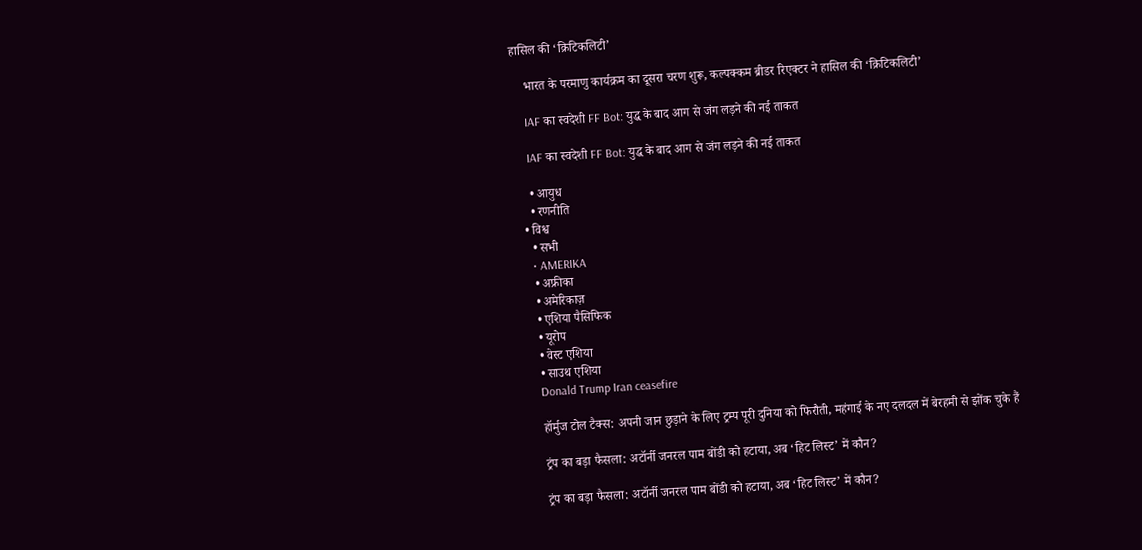हासिल की ‘क्रिटिकलिटी’

    भारत के परमाणु कार्यक्रम का दूसरा चरण शुरू, कल्पक्कम ब्रीडर रिएक्टर ने हासिल की ‘क्रिटिकलिटी’

    IAF का स्वदेशी FF Bot: युद्ध के बाद आग से जंग लड़ने की नई ताकत

    IAF का स्वदेशी FF Bot: युद्ध के बाद आग से जंग लड़ने की नई ताकत

    • आयुध
    • रणनीति
  • विश्व
    • सभी
    • AMERIKA
    • अफ्रीका
    • अमेरिकाज़
    • एशिया पैसिफिक
    • यूरोप
    • वेस्ट एशिया
    • साउथ एशिया
    Donald Trump Iran ceasefire

    हॉर्मुज टोल टैक्स: अपनी जान छुड़ाने के लिए ट्रम्प पूरी दुनिया को फिरौती, महंगाई के नए दलदल में बेरहमी से झोंक चुके हैं

    ट्रंप का बड़ा फैसला: अटॉर्नी जनरल पाम बोंडी को हटाया, अब ‘हिट लिस्ट’ में कौन?

    ट्रंप का बड़ा फैसला: अटॉर्नी जनरल पाम बोंडी को हटाया, अब ‘हिट लिस्ट’ में कौन?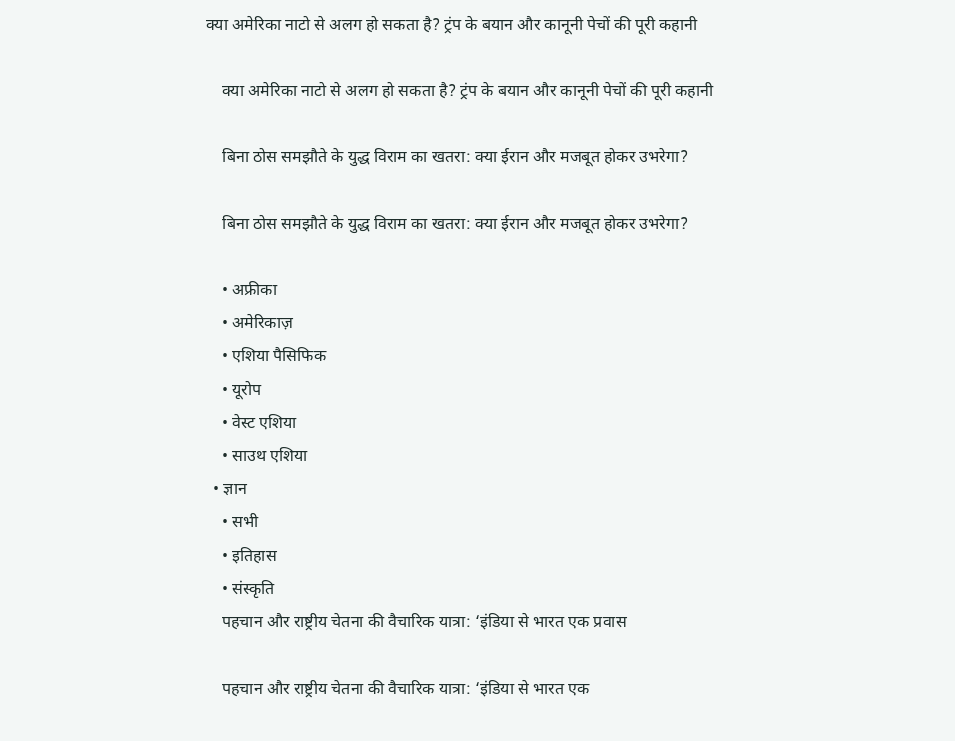क्या अमेरिका नाटो से अलग हो सकता है? ट्रंप के बयान और कानूनी पेचों की पूरी कहानी

    क्या अमेरिका नाटो से अलग हो सकता है? ट्रंप के बयान और कानूनी पेचों की पूरी कहानी

    बिना ठोस समझौते के युद्ध विराम का खतरा: क्या ईरान और मजबूत होकर उभरेगा?

    बिना ठोस समझौते के युद्ध विराम का खतरा: क्या ईरान और मजबूत होकर उभरेगा?

    • अफ्रीका
    • अमेरिकाज़
    • एशिया पैसिफिक
    • यूरोप
    • वेस्ट एशिया
    • साउथ एशिया
  • ज्ञान
    • सभी
    • इतिहास
    • संस्कृति
    पहचान और राष्ट्रीय चेतना की वैचारिक यात्रा: ‘इंडिया से भारत एक प्रवास

    पहचान और राष्ट्रीय चेतना की वैचारिक यात्रा: ‘इंडिया से भारत एक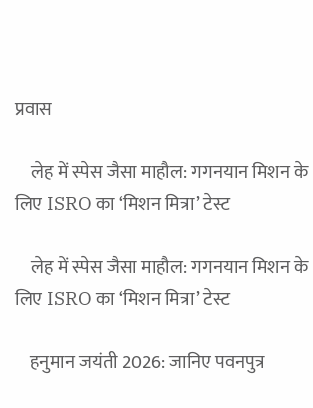प्रवास

    लेह में स्पेस जैसा माहौल: गगनयान मिशन के लिए ISRO का ‘मिशन मित्रा’ टेस्ट

    लेह में स्पेस जैसा माहौल: गगनयान मिशन के लिए ISRO का ‘मिशन मित्रा’ टेस्ट

    हनुमान जयंती 2026: जानिए पवनपुत्र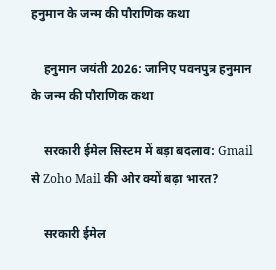हनुमान के जन्म की पौराणिक कथा

    हनुमान जयंती 2026: जानिए पवनपुत्र हनुमान के जन्म की पौराणिक कथा

    सरकारी ईमेल सिस्टम में बड़ा बदलाव: Gmail से Zoho Mail की ओर क्यों बढ़ा भारत?

    सरकारी ईमेल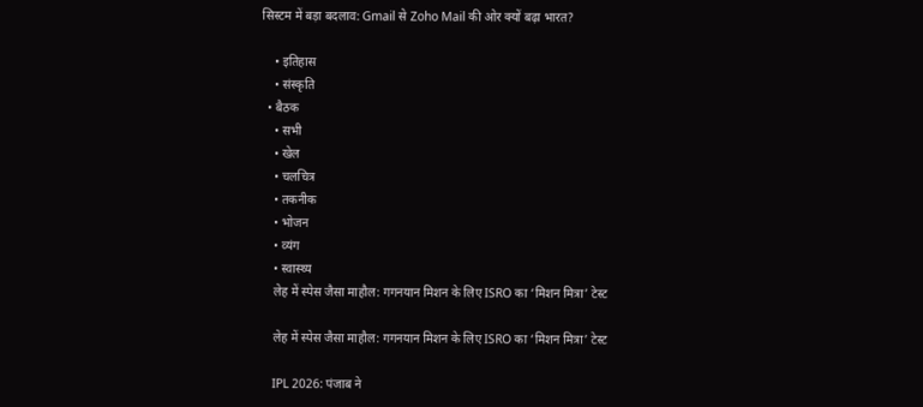सिस्टम में बड़ा बदलाव: Gmail से Zoho Mail की ओर क्यों बढ़ा भारत?

    • इतिहास
    • संस्कृति
  • बैठक
    • सभी
    • खेल
    • चलचित्र
    • तकनीक
    • भोजन
    • व्यंग
    • स्वास्थ्य
    लेह में स्पेस जैसा माहौल: गगनयान मिशन के लिए ISRO का ‘मिशन मित्रा’ टेस्ट

    लेह में स्पेस जैसा माहौल: गगनयान मिशन के लिए ISRO का ‘मिशन मित्रा’ टेस्ट

    IPL 2026: पंजाब ने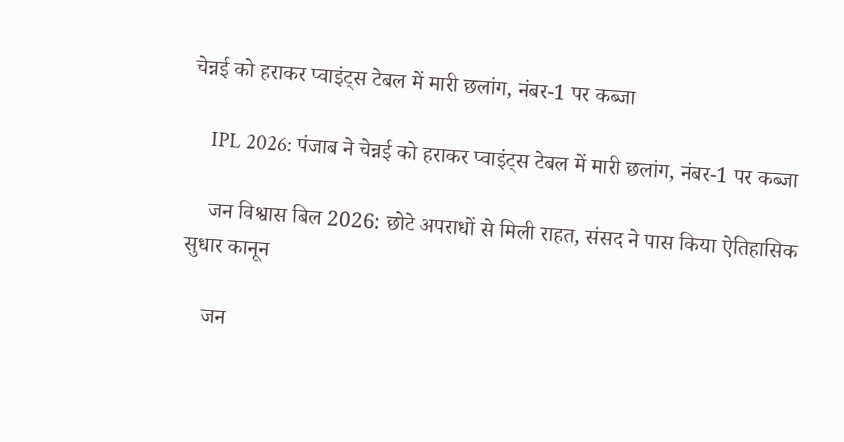चेन्नई को हराकर प्वाइंट्स टेबल में मारी छलांग, नंबर-1 पर कब्जा

    IPL 2026: पंजाब ने चेन्नई को हराकर प्वाइंट्स टेबल में मारी छलांग, नंबर-1 पर कब्जा

    जन विश्वास बिल 2026: छोटे अपराधों से मिली राहत, संसद ने पास किया ऐतिहासिक सुधार कानून

    जन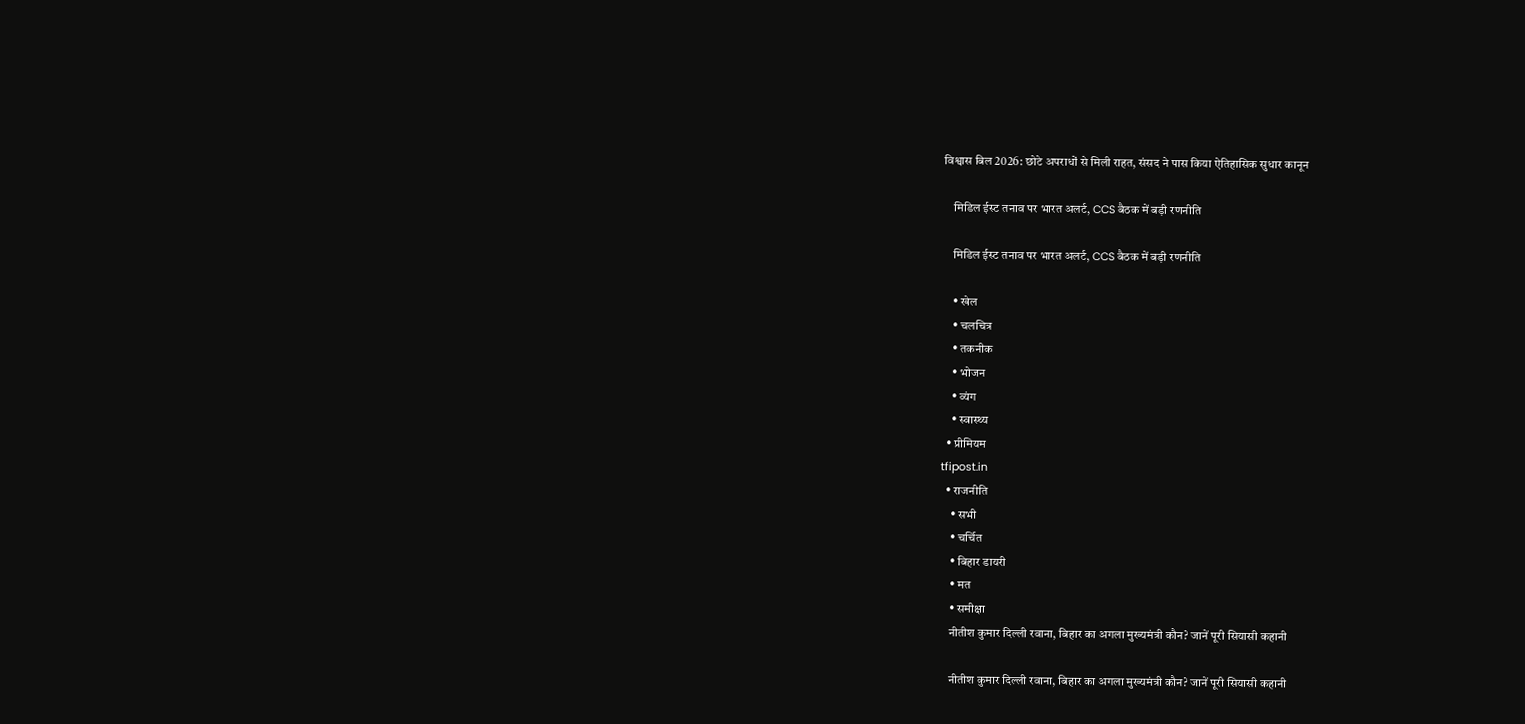विश्वास बिल 2026: छोटे अपराधों से मिली राहत, संसद ने पास किया ऐतिहासिक सुधार कानून

    मिडिल ईस्ट तनाव पर भारत अलर्ट, CCS बैठक में बड़ी रणनीति

    मिडिल ईस्ट तनाव पर भारत अलर्ट, CCS बैठक में बड़ी रणनीति

    • खेल
    • चलचित्र
    • तकनीक
    • भोजन
    • व्यंग
    • स्वास्थ्य
  • प्रीमियम
tfipost.in
  • राजनीति
    • सभी
    • चर्चित
    • बिहार डायरी
    • मत
    • समीक्षा
    नीतीश कुमार दिल्ली रवाना, बिहार का अगला मुख्यमंत्री कौन? जानें पूरी सियासी कहानी

    नीतीश कुमार दिल्ली रवाना, बिहार का अगला मुख्यमंत्री कौन? जानें पूरी सियासी कहानी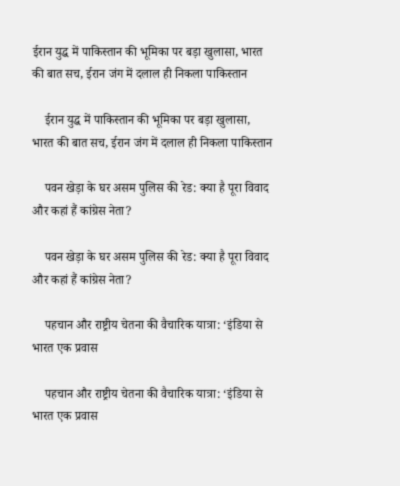ईरान युद्ध में पाकिस्तान की भूमिका पर बड़ा खुलासा, भारत की बात सच, ईरान जंग में दलाल ही निकला पाकिस्तान

    ईरान युद्ध में पाकिस्तान की भूमिका पर बड़ा खुलासा, भारत की बात सच, ईरान जंग में दलाल ही निकला पाकिस्तान

    पवन खेड़ा के घर असम पुलिस की रेड: क्या है पूरा विवाद और कहां हैं कांग्रेस नेता?

    पवन खेड़ा के घर असम पुलिस की रेड: क्या है पूरा विवाद और कहां हैं कांग्रेस नेता?

    पहचान और राष्ट्रीय चेतना की वैचारिक यात्रा: ‘इंडिया से भारत एक प्रवास

    पहचान और राष्ट्रीय चेतना की वैचारिक यात्रा: ‘इंडिया से भारत एक प्रवास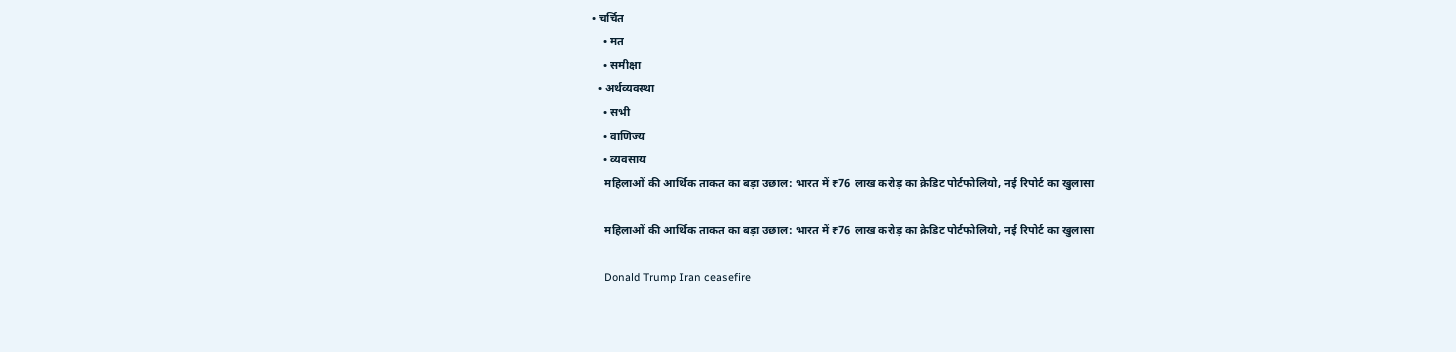• चर्चित
    • मत
    • समीक्षा
  • अर्थव्यवस्था
    • सभी
    • वाणिज्य
    • व्यवसाय
    महिलाओं की आर्थिक ताकत का बड़ा उछाल: भारत में ₹76 लाख करोड़ का क्रेडिट पोर्टफोलियो, नई रिपोर्ट का खुलासा

    महिलाओं की आर्थिक ताकत का बड़ा उछाल: भारत में ₹76 लाख करोड़ का क्रेडिट पोर्टफोलियो, नई रिपोर्ट का खुलासा

    Donald Trump Iran ceasefire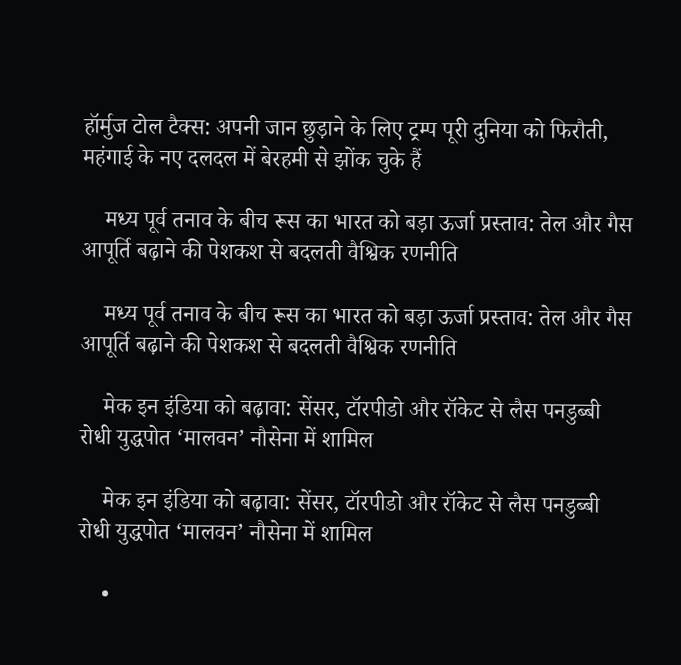हॉर्मुज टोल टैक्स: अपनी जान छुड़ाने के लिए ट्रम्प पूरी दुनिया को फिरौती, महंगाई के नए दलदल में बेरहमी से झोंक चुके हैं

    मध्य पूर्व तनाव के बीच रूस का भारत को बड़ा ऊर्जा प्रस्ताव: तेल और गैस आपूर्ति बढ़ाने की पेशकश से बदलती वैश्विक रणनीति

    मध्य पूर्व तनाव के बीच रूस का भारत को बड़ा ऊर्जा प्रस्ताव: तेल और गैस आपूर्ति बढ़ाने की पेशकश से बदलती वैश्विक रणनीति

    मेक इन इंडिया को बढ़ावा: सेंसर, टॉरपीडो और रॉकेट से लैस पनडुब्बी रोधी युद्धपोत ‘मालवन’ नौसेना में शामिल

    मेक इन इंडिया को बढ़ावा: सेंसर, टॉरपीडो और रॉकेट से लैस पनडुब्बी रोधी युद्धपोत ‘मालवन’ नौसेना में शामिल

    •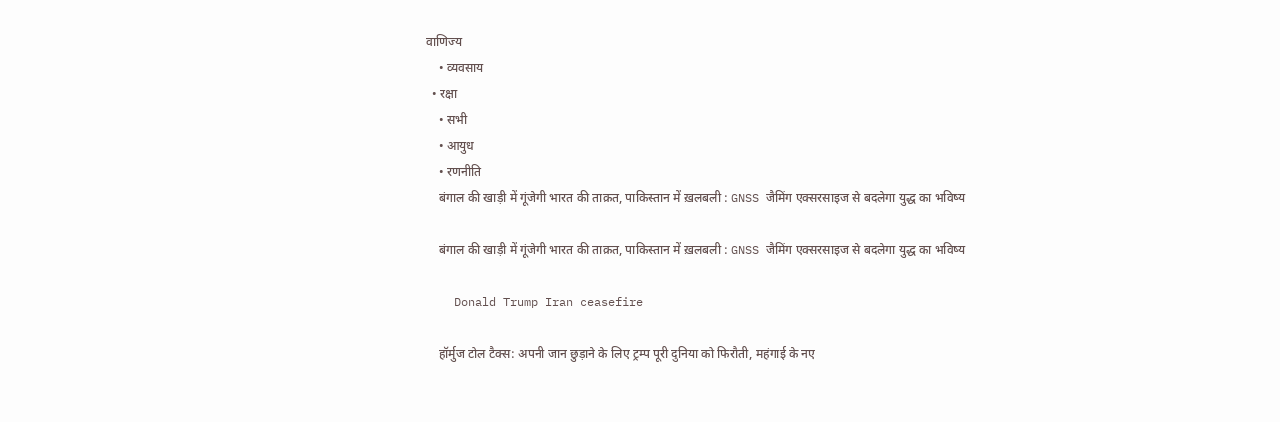वाणिज्य
    • व्यवसाय
  • रक्षा
    • सभी
    • आयुध
    • रणनीति
    बंगाल की खाड़ी में गूंजेगी भारत की ताक़त, पाकिस्तान में ख़लबली : GNSS जैमिंग एक्सरसाइज से बदलेगा युद्ध का भविष्य

    बंगाल की खाड़ी में गूंजेगी भारत की ताक़त, पाकिस्तान में ख़लबली : GNSS जैमिंग एक्सरसाइज से बदलेगा युद्ध का भविष्य

    Donald Trump Iran ceasefire

    हॉर्मुज टोल टैक्स: अपनी जान छुड़ाने के लिए ट्रम्प पूरी दुनिया को फिरौती, महंगाई के नए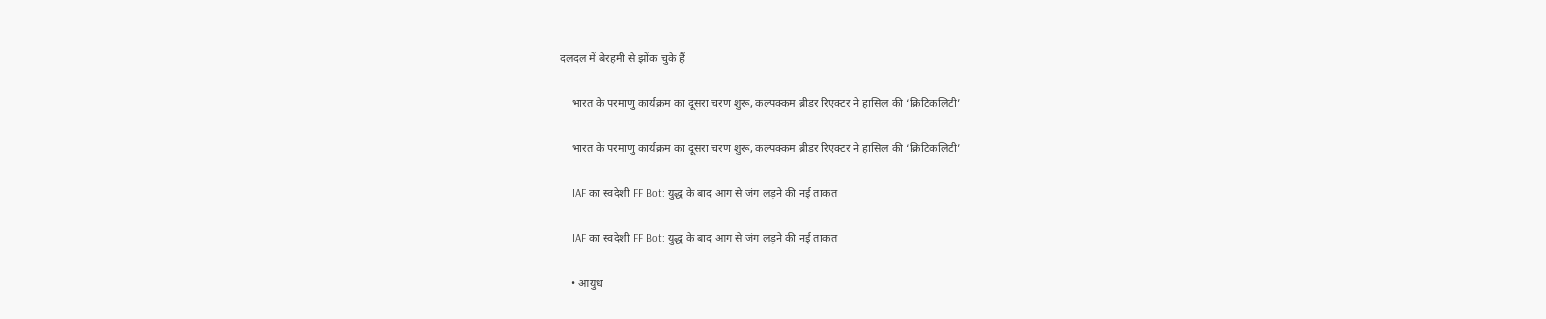दलदल में बेरहमी से झोंक चुके हैं

    भारत के परमाणु कार्यक्रम का दूसरा चरण शुरू, कल्पक्कम ब्रीडर रिएक्टर ने हासिल की ‘क्रिटिकलिटी’

    भारत के परमाणु कार्यक्रम का दूसरा चरण शुरू, कल्पक्कम ब्रीडर रिएक्टर ने हासिल की ‘क्रिटिकलिटी’

    IAF का स्वदेशी FF Bot: युद्ध के बाद आग से जंग लड़ने की नई ताकत

    IAF का स्वदेशी FF Bot: युद्ध के बाद आग से जंग लड़ने की नई ताकत

    • आयुध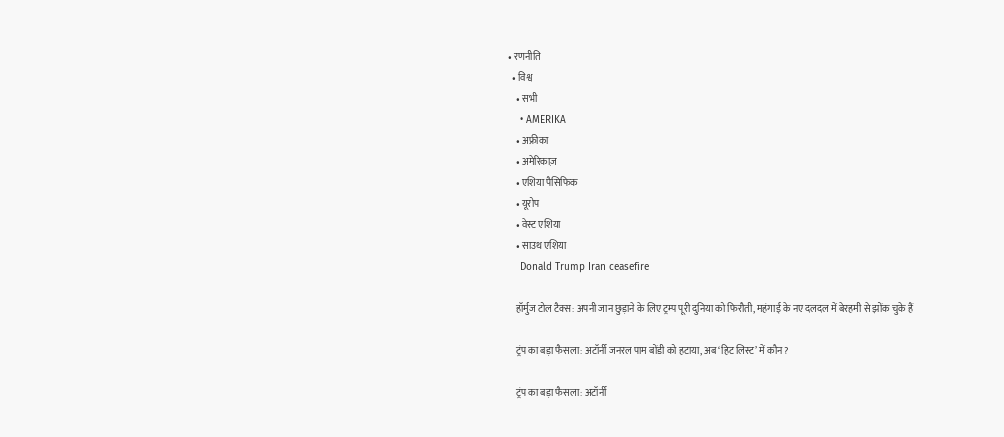• रणनीति
  • विश्व
    • सभी
    • AMERIKA
    • अफ्रीका
    • अमेरिकाज़
    • एशिया पैसिफिक
    • यूरोप
    • वेस्ट एशिया
    • साउथ एशिया
    Donald Trump Iran ceasefire

    हॉर्मुज टोल टैक्स: अपनी जान छुड़ाने के लिए ट्रम्प पूरी दुनिया को फिरौती, महंगाई के नए दलदल में बेरहमी से झोंक चुके हैं

    ट्रंप का बड़ा फैसला: अटॉर्नी जनरल पाम बोंडी को हटाया, अब ‘हिट लिस्ट’ में कौन?

    ट्रंप का बड़ा फैसला: अटॉर्नी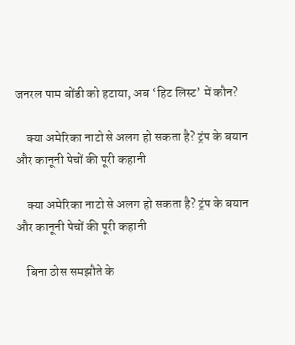जनरल पाम बोंडी को हटाया, अब ‘हिट लिस्ट’ में कौन?

    क्या अमेरिका नाटो से अलग हो सकता है? ट्रंप के बयान और कानूनी पेचों की पूरी कहानी

    क्या अमेरिका नाटो से अलग हो सकता है? ट्रंप के बयान और कानूनी पेचों की पूरी कहानी

    बिना ठोस समझौते के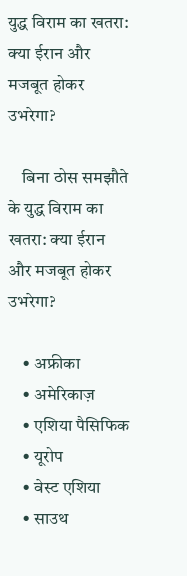युद्ध विराम का खतरा: क्या ईरान और मजबूत होकर उभरेगा?

    बिना ठोस समझौते के युद्ध विराम का खतरा: क्या ईरान और मजबूत होकर उभरेगा?

    • अफ्रीका
    • अमेरिकाज़
    • एशिया पैसिफिक
    • यूरोप
    • वेस्ट एशिया
    • साउथ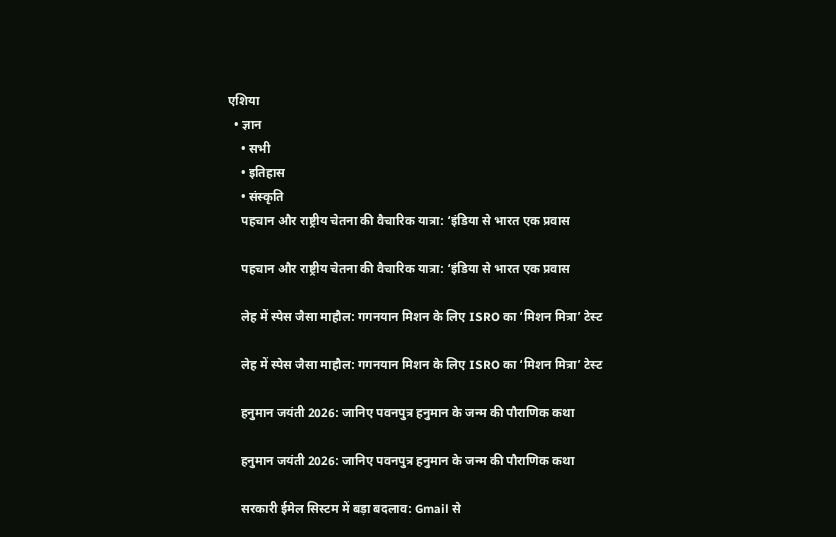एशिया
  • ज्ञान
    • सभी
    • इतिहास
    • संस्कृति
    पहचान और राष्ट्रीय चेतना की वैचारिक यात्रा: ‘इंडिया से भारत एक प्रवास

    पहचान और राष्ट्रीय चेतना की वैचारिक यात्रा: ‘इंडिया से भारत एक प्रवास

    लेह में स्पेस जैसा माहौल: गगनयान मिशन के लिए ISRO का ‘मिशन मित्रा’ टेस्ट

    लेह में स्पेस जैसा माहौल: गगनयान मिशन के लिए ISRO का ‘मिशन मित्रा’ टेस्ट

    हनुमान जयंती 2026: जानिए पवनपुत्र हनुमान के जन्म की पौराणिक कथा

    हनुमान जयंती 2026: जानिए पवनपुत्र हनुमान के जन्म की पौराणिक कथा

    सरकारी ईमेल सिस्टम में बड़ा बदलाव: Gmail से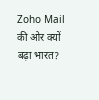Zoho Mail की ओर क्यों बढ़ा भारत?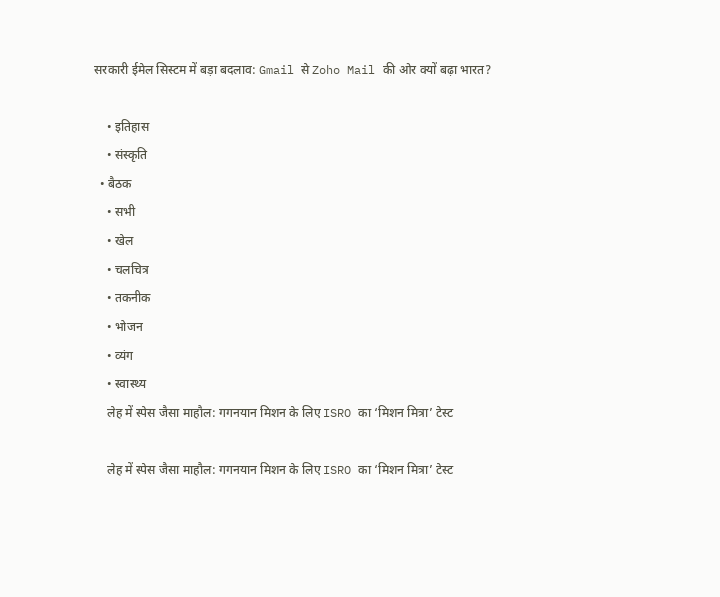सरकारी ईमेल सिस्टम में बड़ा बदलाव: Gmail से Zoho Mail की ओर क्यों बढ़ा भारत?

    • इतिहास
    • संस्कृति
  • बैठक
    • सभी
    • खेल
    • चलचित्र
    • तकनीक
    • भोजन
    • व्यंग
    • स्वास्थ्य
    लेह में स्पेस जैसा माहौल: गगनयान मिशन के लिए ISRO का ‘मिशन मित्रा’ टेस्ट

    लेह में स्पेस जैसा माहौल: गगनयान मिशन के लिए ISRO का ‘मिशन मित्रा’ टेस्ट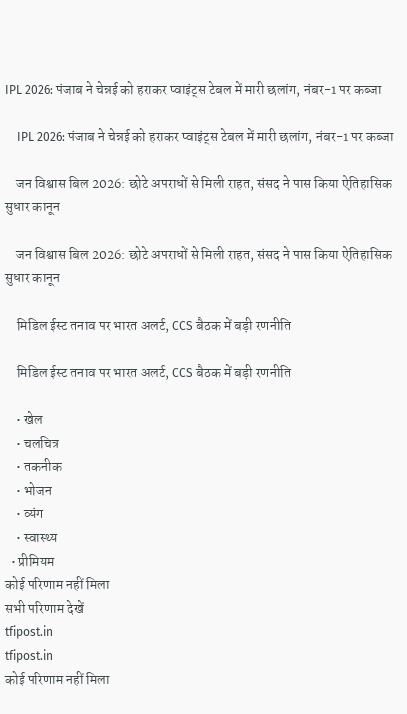IPL 2026: पंजाब ने चेन्नई को हराकर प्वाइंट्स टेबल में मारी छलांग, नंबर-1 पर कब्जा

    IPL 2026: पंजाब ने चेन्नई को हराकर प्वाइंट्स टेबल में मारी छलांग, नंबर-1 पर कब्जा

    जन विश्वास बिल 2026: छोटे अपराधों से मिली राहत, संसद ने पास किया ऐतिहासिक सुधार कानून

    जन विश्वास बिल 2026: छोटे अपराधों से मिली राहत, संसद ने पास किया ऐतिहासिक सुधार कानून

    मिडिल ईस्ट तनाव पर भारत अलर्ट, CCS बैठक में बड़ी रणनीति

    मिडिल ईस्ट तनाव पर भारत अलर्ट, CCS बैठक में बड़ी रणनीति

    • खेल
    • चलचित्र
    • तकनीक
    • भोजन
    • व्यंग
    • स्वास्थ्य
  • प्रीमियम
कोई परिणाम नहीं मिला
सभी परिणाम देखें
tfipost.in
tfipost.in
कोई परिणाम नहीं मिला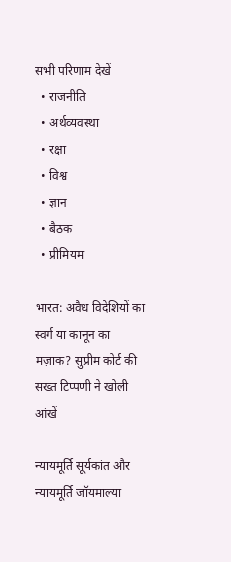सभी परिणाम देखें
  • राजनीति
  • अर्थव्यवस्था
  • रक्षा
  • विश्व
  • ज्ञान
  • बैठक
  • प्रीमियम

भारत: अवैध विदेशियों का स्वर्ग या कानून का मज़ाक? सुप्रीम कोर्ट की सख्त टिप्पणी ने खोली आंखें

न्यायमूर्ति सूर्यकांत और न्यायमूर्ति जॉयमाल्या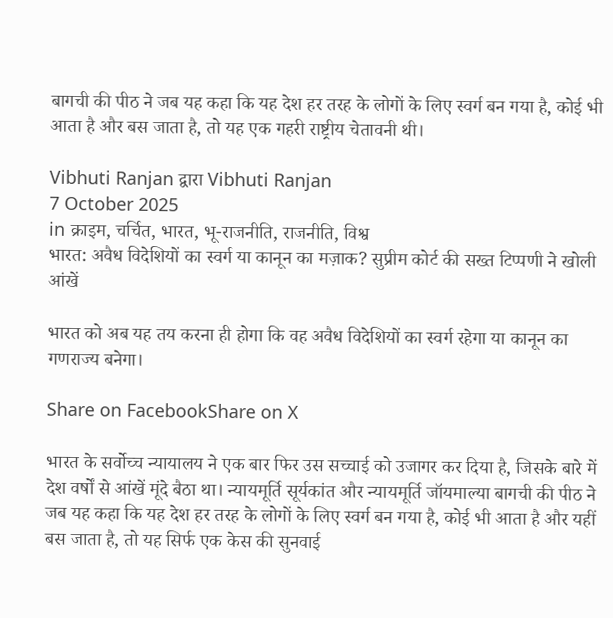बागची की पीठ ने जब यह कहा कि यह देश हर तरह के लोगों के लिए स्वर्ग बन गया है, कोई भी आता है और बस जाता है, तो यह एक गहरी राष्ट्रीय चेतावनी थी।

Vibhuti Ranjan द्वारा Vibhuti Ranjan
7 October 2025
in क्राइम, चर्चित, भारत, भू-राजनीति, राजनीति, विश्व
भारत: अवैध विदेशियों का स्वर्ग या कानून का मज़ाक? सुप्रीम कोर्ट की सख्त टिप्पणी ने खोली आंखें

भारत को अब यह तय करना ही होगा कि वह अवैध विदेशियों का स्वर्ग रहेगा या कानून का गणराज्य बनेगा।

Share on FacebookShare on X

भारत के सर्वोच्च न्यायालय ने एक बार फिर उस सच्चाई को उजागर कर दिया है, जिसके बारे में देश वर्षों से आंखें मूंदे बैठा था। न्यायमूर्ति सूर्यकांत और न्यायमूर्ति जॉयमाल्या बागची की पीठ ने जब यह कहा कि यह देश हर तरह के लोगों के लिए स्वर्ग बन गया है, कोई भी आता है और यहीं बस जाता है, तो यह सिर्फ एक केस की सुनवाई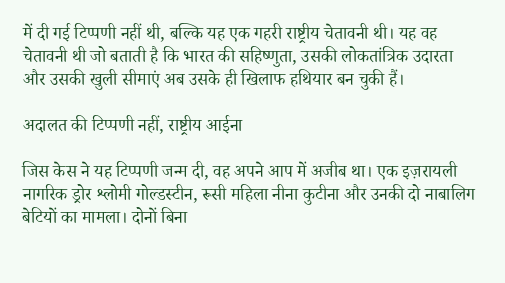में दी गई टिप्पणी नहीं थी, बल्कि यह एक गहरी राष्ट्रीय चेतावनी थी। यह वह चेतावनी थी जो बताती है कि भारत की सहिष्णुता, उसकी लोकतांत्रिक उदारता और उसकी खुली सीमाएं अब उसके ही खिलाफ हथियार बन चुकी हैं।

अदालत की टिप्पणी नहीं, राष्ट्रीय आईना

जिस केस ने यह टिप्पणी जन्म दी, वह अपने आप में अजीब था। एक इज़रायली नागरिक ड्रोर श्लोमी गोल्डस्टीन, रूसी महिला नीना कुटीना और उनकी दो नाबालिग बेटियों का मामला। दोनों बिना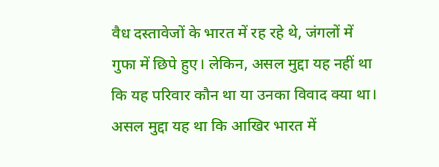वैध दस्तावेजों के भारत में रह रहे थे, जंगलों में गुफा में छिपे हुए। लेकिन, असल मुद्दा यह नहीं था कि यह परिवार कौन था या उनका विवाद क्या था। असल मुद्दा यह था कि आखिर भारत में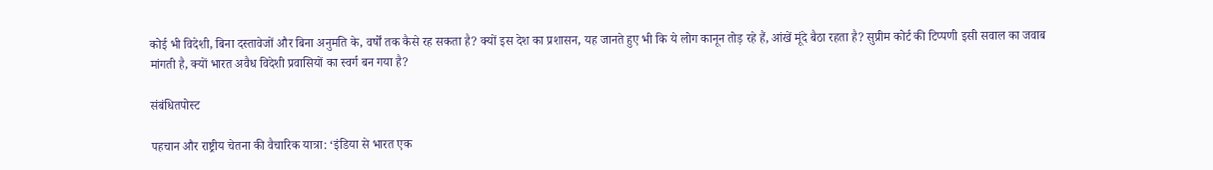कोई भी विदेशी, बिना दस्तावेजों और बिना अनुमति के, वर्षों तक कैसे रह सकता है? क्यों इस देश का प्रशासन, यह जानते हुए भी कि ये लोग कानून तोड़ रहे हैं, आंखें मूंदे बैठा रहता है? सुप्रीम कोर्ट की टिप्पणी इसी सवाल का जवाब मांगती है, क्यों भारत अवैध विदेशी प्रवासियों का स्वर्ग बन गया है?

संबंधितपोस्ट

पहचान और राष्ट्रीय चेतना की वैचारिक यात्रा: ‘इंडिया से भारत एक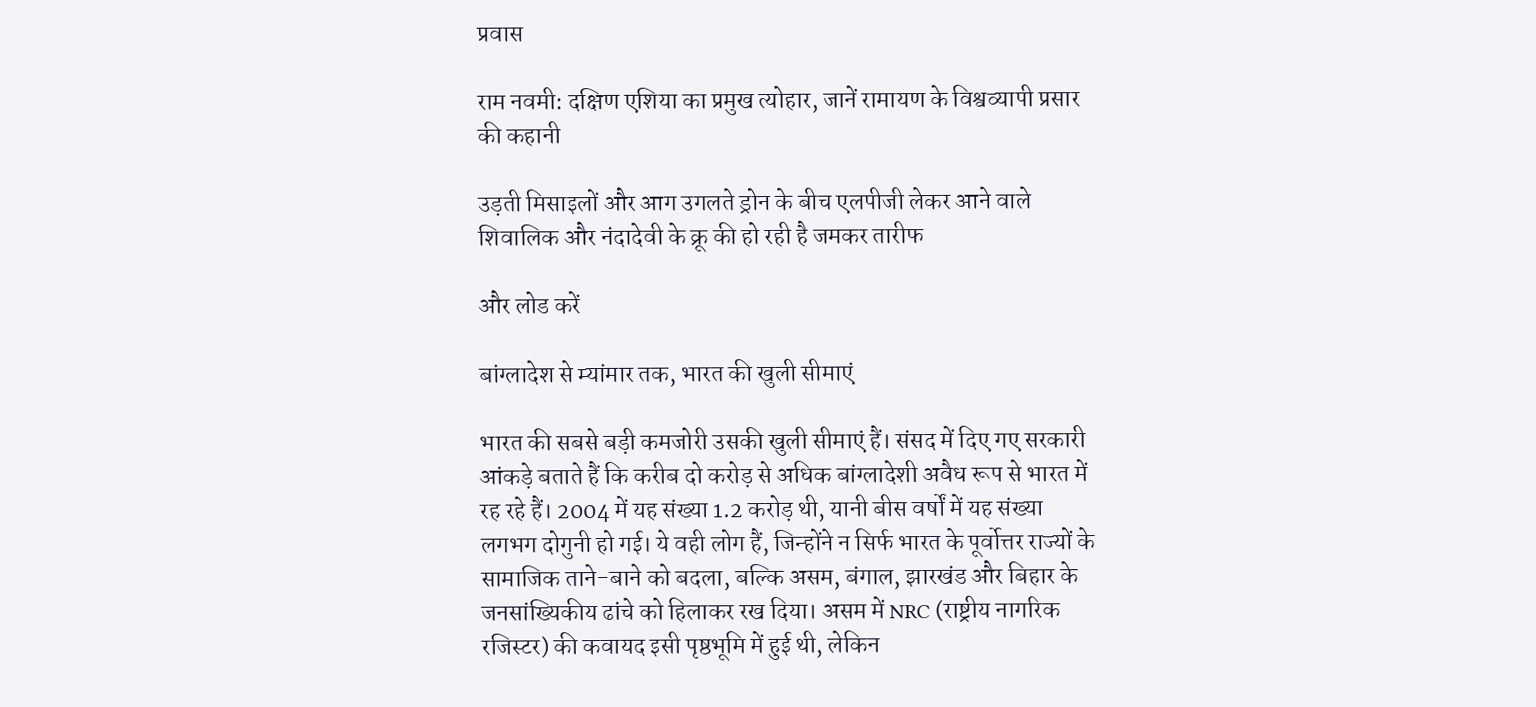प्रवास

राम नवमी: दक्षिण एशिया का प्रमुख त्योहार, जानें रामायण के विश्वव्यापी प्रसार की कहानी

उड़ती मिसाइलों और आग उगलते ड्रोन के बीच एलपीजी लेकर आने वाले शिवालिक और नंदादेवी के क्रू की हो रही है जमकर तारीफ

और लोड करें

बांग्लादेश से म्यांमार तक, भारत की खुली सीमाएं

भारत की सबसे बड़ी कमजोरी उसकी खुली सीमाएं हैं। संसद में दिए गए सरकारी आंकड़े बताते हैं कि करीब दो करोड़ से अधिक बांग्लादेशी अवैध रूप से भारत में रह रहे हैं। 2004 में यह संख्या 1.2 करोड़ थी, यानी बीस वर्षों में यह संख्या लगभग दोगुनी हो गई। ये वही लोग हैं, जिन्होंने न सिर्फ भारत के पूर्वोत्तर राज्यों के सामाजिक ताने-बाने को बदला, बल्कि असम, बंगाल, झारखंड और बिहार के जनसांख्यिकीय ढांचे को हिलाकर रख दिया। असम में NRC (राष्ट्रीय नागरिक रजिस्टर) की कवायद इसी पृष्ठभूमि में हुई थी, लेकिन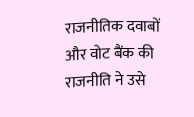राजनीतिक दवाबों और वोट बैंक की राजनीति ने उसे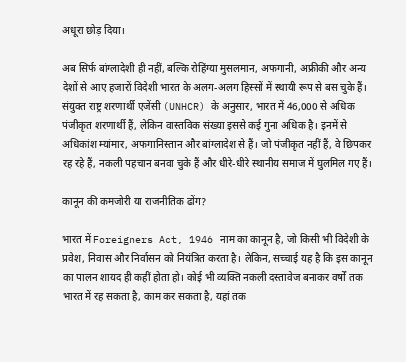अधूरा छोड़ दिया।

अब सिर्फ बांग्लादेशी ही नहीं, बल्कि रोहिंग्या मुसलमान, अफगानी, अफ्रीकी और अन्य देशों से आए हजारों विदेशी भारत के अलग-अलग हिस्सों में स्थायी रूप से बस चुके हैं। संयुक्त राष्ट्र शरणार्थी एजेंसी (UNHCR) के अनुसार, भारत में 46,000 से अधिक पंजीकृत शरणार्थी हैं, लेकिन वास्तविक संख्या इससे कई गुना अधिक है। इनमें से अधिकांश म्यांमार, अफगानिस्तान और बांग्लादेश से हैं। जो पंजीकृत नहीं हैं, वे छिपकर रह रहे हैं, नकली पहचान बनवा चुके हैं और धीरे-धीरे स्थानीय समाज में घुलमिल गए हैं।

कानून की कमजोरी या राजनीतिक ढोंग?

भारत में Foreigners Act, 1946 नाम का कानून है, जो किसी भी विदेशी के प्रवेश, निवास और निर्वासन को नियंत्रित करता है। लेकिन, सच्चाई यह है कि इस कानून का पालन शायद ही कहीं होता हो। कोई भी व्यक्ति नकली दस्तावेज बनाकर वर्षों तक भारत में रह सकता है, काम कर सकता है, यहां तक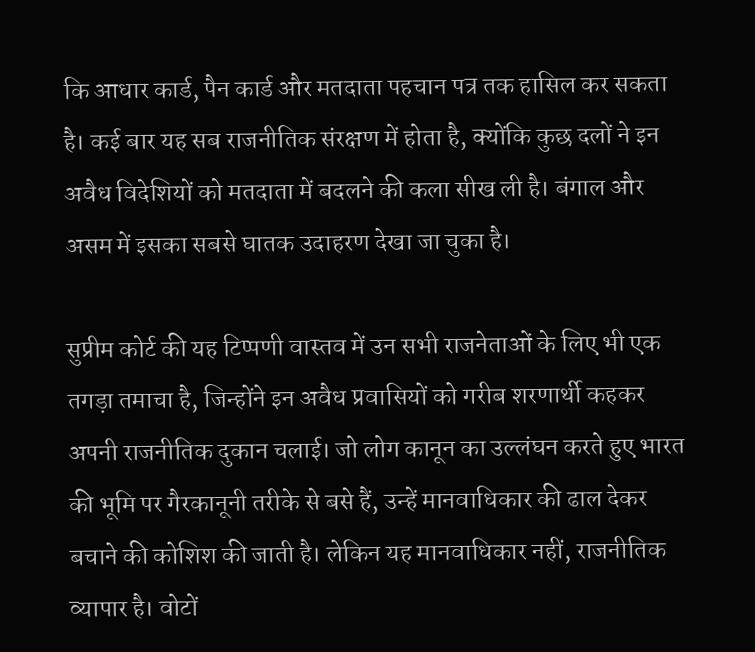कि आधार कार्ड, पैन कार्ड और मतदाता पहचान पत्र तक हासिल कर सकता है। कई बार यह सब राजनीतिक संरक्षण में होता है, क्योंकि कुछ दलों ने इन अवैध विदेशियों को मतदाता में बदलने की कला सीख ली है। बंगाल और असम में इसका सबसे घातक उदाहरण देखा जा चुका है।

सुप्रीम कोर्ट की यह टिप्पणी वास्तव में उन सभी राजनेताओं के लिए भी एक तगड़ा तमाचा है, जिन्होंने इन अवैध प्रवासियों को गरीब शरणार्थी कहकर अपनी राजनीतिक दुकान चलाई। जो लोग कानून का उल्लंघन करते हुए भारत की भूमि पर गैरकानूनी तरीके से बसे हैं, उन्हें मानवाधिकार की ढाल देकर बचाने की कोशिश की जाती है। लेकिन यह मानवाधिकार नहीं, राजनीतिक व्यापार है। वोटों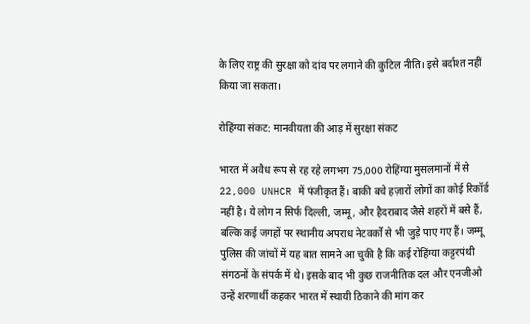के लिए राष्ट्र की सुरक्षा को दांव पर लगाने की कुटिल नीति। इसे बर्दाश्त नहीं किया जा सकता।

रोहिंग्या संकट: मानवीयता की आड़ में सुरक्षा संकट

भारत में अवैध रूप से रह रहे लगभग 75,000 रोहिंग्या मुसलमानों में से 22,000 UNHCR में पंजीकृत हैं। बाकी बचे हज़ारों लोगों का कोई रिकॉर्ड नहीं है। ये लोग न सिर्फ दिल्ली, जम्मू, और हैदराबाद जैसे शहरों में बसे हैं, बल्कि कई जगहों पर स्थानीय अपराध नेटवर्कों से भी जुड़े पाए गए हैं। जम्मू पुलिस की जांचों में यह बात सामने आ चुकी है कि कई रोहिंग्या कट्टरपंथी संगठनों के संपर्क में थे। इसके बाद भी कुछ राजनीतिक दल और एनजीओ उन्हें शरणार्थी कहकर भारत में स्थायी ठिकाने की मांग कर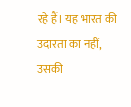रहे हैं। यह भारत की उदारता का नहीं, उसकी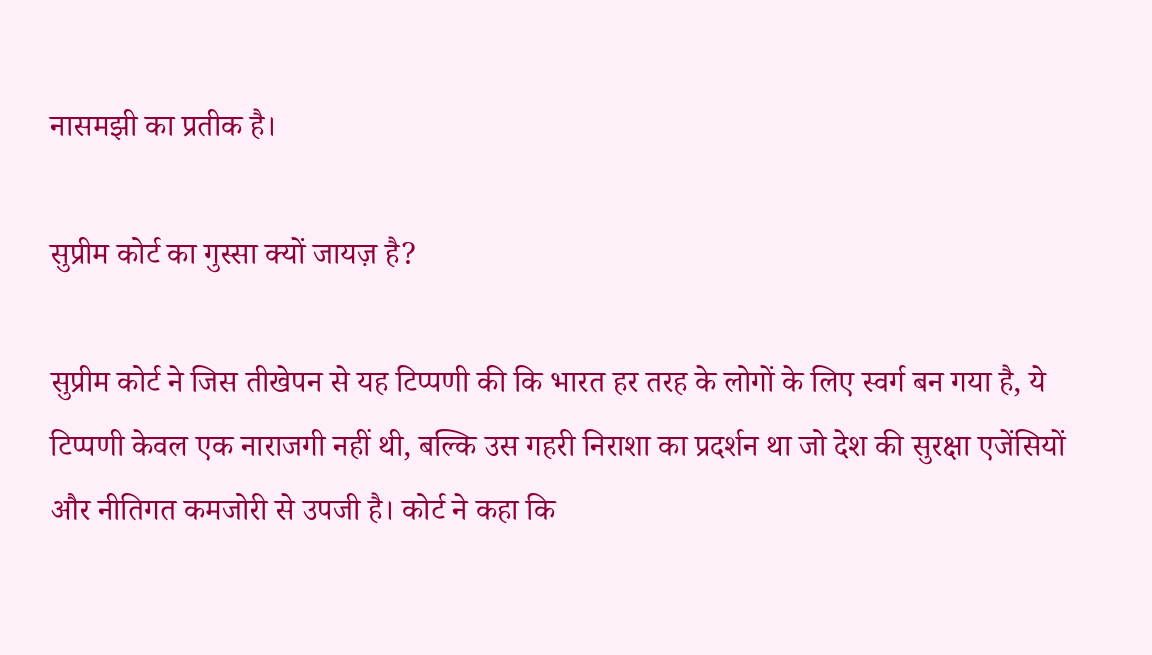नासमझी का प्रतीक है।

सुप्रीम कोर्ट का गुस्सा क्यों जायज़ है?

सुप्रीम कोर्ट ने जिस तीखेपन से यह टिप्पणी की कि भारत हर तरह के लोगों के लिए स्वर्ग बन गया है, ये टिप्पणी केवल एक नाराजगी नहीं थी, बल्कि उस गहरी निराशा का प्रदर्शन था जो देश की सुरक्षा एजेंसियों और नीतिगत कमजोरी से उपजी है। कोर्ट ने कहा कि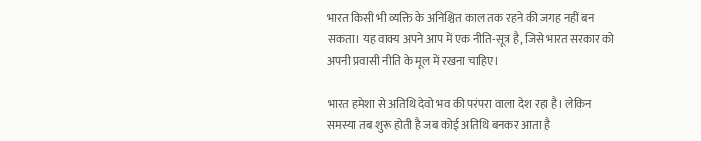भारत किसी भी व्यक्ति के अनिश्चित काल तक रहने की जगह नहीं बन सकता। यह वाक्य अपने आप में एक नीति-सूत्र है, जिसे भारत सरकार को अपनी प्रवासी नीति के मूल में रखना चाहिए।

भारत हमेशा से अतिथि देवो भव की परंपरा वाला देश रहा है। लेकिन समस्या तब शुरू होती है जब कोई अतिथि बनकर आता है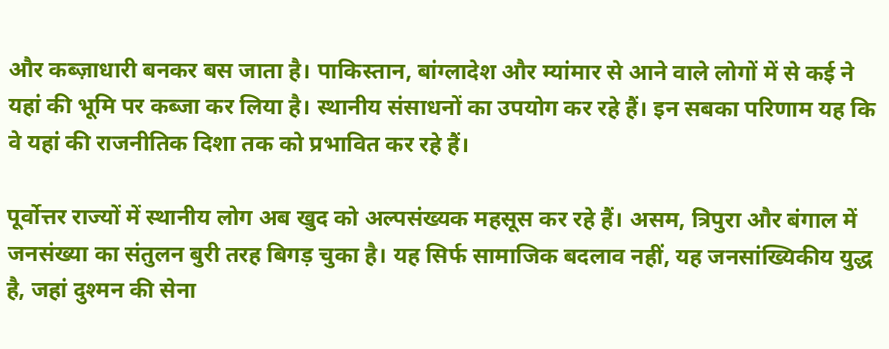और कब्ज़ाधारी बनकर बस जाता है। पाकिस्तान, बांग्लादेश और म्यांमार से आने वाले लोगों में से कई ने यहां की भूमि पर कब्जा कर लिया है। स्थानीय संसाधनों का उपयोग कर रहे हैं। इन सबका परिणाम यह कि वे यहां की राजनीतिक दिशा तक को प्रभावित कर रहे हैं।

पूर्वोत्तर राज्यों में स्थानीय लोग अब खुद को अल्पसंख्यक महसूस कर रहे हैं। असम, त्रिपुरा और बंगाल में जनसंख्या का संतुलन बुरी तरह बिगड़ चुका है। यह सिर्फ सामाजिक बदलाव नहीं, यह जनसांख्यिकीय युद्ध है, जहां दुश्मन की सेना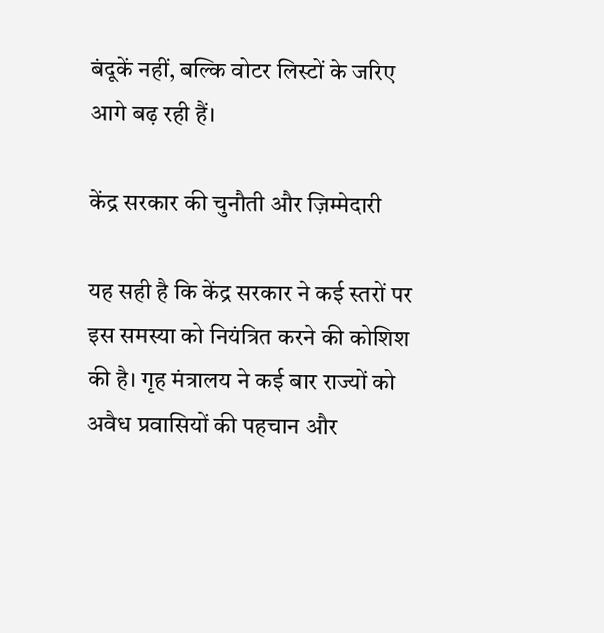बंदूकें नहीं, बल्कि वोटर लिस्टों के जरिए आगे बढ़ रही हैं।

केंद्र सरकार की चुनौती और ज़िम्मेदारी

यह सही है कि केंद्र सरकार ने कई स्तरों पर इस समस्या को नियंत्रित करने की कोशिश की है। गृह मंत्रालय ने कई बार राज्यों को अवैध प्रवासियों की पहचान और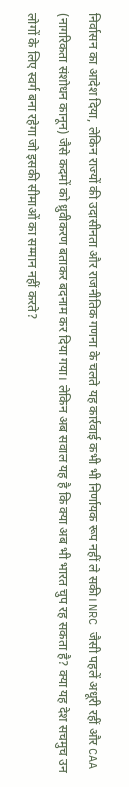निर्वासन का आदेश दिया, लेकिन राज्यों की उदासीनता और राजनीतिक गणना के चलते यह कार्रवाई कभी भी निर्णायक रूप नहीं ले सकी। NRC जैसी पहलें अधूरी रहीं और CAA (नागरिकता संशोधन कानून) जैसे कदमों को ध्रुवीकरण बताकर बदनाम कर दिया गया। लेकिन अब सवाल यह है कि क्या अब भी भारत चुप रह सकता है? क्या यह देश सचमुच उन लोगों के लिए स्वर्ग बना रहेगा जो इसकी सीमाओं का सम्मान नहीं करते?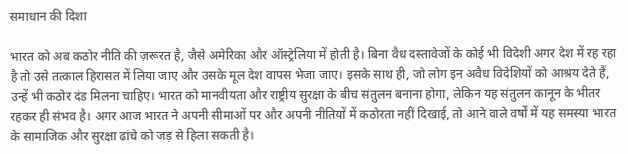समाधान की दिशा

भारत को अब कठोर नीति की ज़रूरत है, जैसे अमेरिका और ऑस्ट्रेलिया में होती है। बिना वैध दस्तावेजों के कोई भी विदेशी अगर देश में रह रहा है तो उसे तत्काल हिरासत में लिया जाए और उसके मूल देश वापस भेजा जाए। इसके साथ ही, जो लोग इन अवैध विदेशियों को आश्रय देते हैं, उन्हें भी कठोर दंड मिलना चाहिए। भारत को मानवीयता और राष्ट्रीय सुरक्षा के बीच संतुलन बनाना होगा, लेकिन यह संतुलन कानून के भीतर रहकर ही संभव है। अगर आज भारत ने अपनी सीमाओं पर और अपनी नीतियों में कठोरता नहीं दिखाई, तो आने वाले वर्षों में यह समस्या भारत के सामाजिक और सुरक्षा ढांचे को जड़ से हिला सकती है।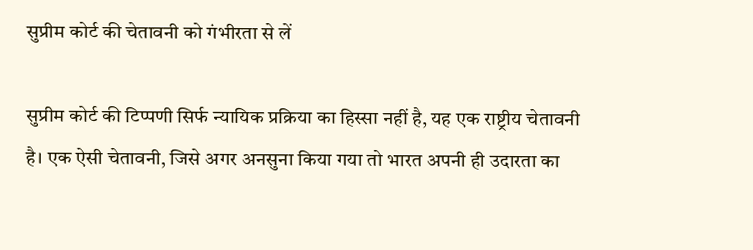सुप्रीम कोर्ट की चेतावनी को गंभीरता से लें

सुप्रीम कोर्ट की टिप्पणी सिर्फ न्यायिक प्रक्रिया का हिस्सा नहीं है, यह एक राष्ट्रीय चेतावनी है। एक ऐसी चेतावनी, जिसे अगर अनसुना किया गया तो भारत अपनी ही उदारता का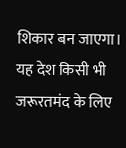शिकार बन जाएगा। यह देश किसी भी जरूरतमंद के लिए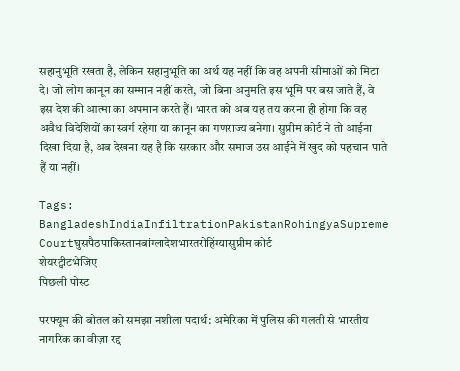सहानुभूति रखता है, लेकिन सहानुभूति का अर्थ यह नहीं कि वह अपनी सीमाओं को मिटा दे। जो लोग कानून का सम्मान नहीं करते, जो बिना अनुमति इस भूमि पर बस जाते हैं, वे इस देश की आत्मा का अपमान करते हैं। भारत को अब यह तय करना ही होगा कि वह अवैध विदेशियों का स्वर्ग रहेगा या कानून का गणराज्य बनेगा। सुप्रीम कोर्ट ने तो आईना दिखा दिया है, अब देखना यह है कि सरकार और समाज उस आईने में खुद को पहचान पाते हैं या नहीं।

Tags: BangladeshIndiaInfiltrationPakistanRohingyaSupreme Courtघुसपैठपाकिस्तानबांग्लादेशभारतरोहिंग्यासुप्रीम कोर्ट
शेयरट्वीटभेजिए
पिछली पोस्ट

परफ्यूम की बोतल को समझा नशीला पदार्थ: अमेरिका में पुलिस की गलती से भारतीय नागरिक का वीज़ा रद्द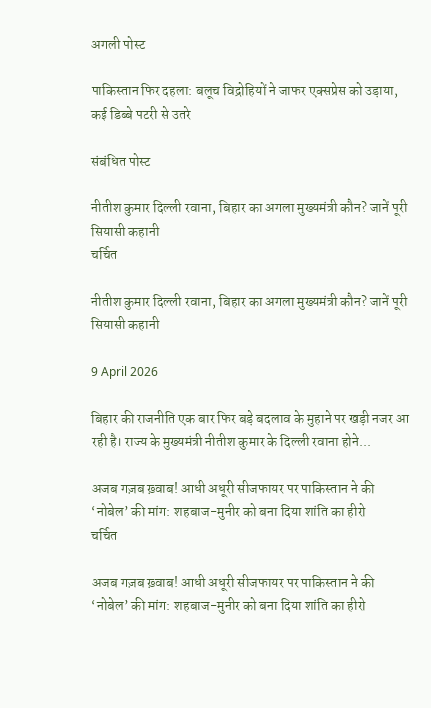अगली पोस्ट

पाकिस्तान फिर दहला: बलूच विद्रोहियों ने जाफर एक्सप्रेस को उड़ाया, कई डिब्बे पटरी से उतरे

संबंधित पोस्ट

नीतीश कुमार दिल्ली रवाना, बिहार का अगला मुख्यमंत्री कौन? जानें पूरी सियासी कहानी
चर्चित

नीतीश कुमार दिल्ली रवाना, बिहार का अगला मुख्यमंत्री कौन? जानें पूरी सियासी कहानी

9 April 2026

बिहार की राजनीति एक बार फिर बड़े बदलाव के मुहाने पर खड़ी नजर आ रही है। राज्य के मुख्यमंत्री नीतीश कुमार के दिल्ली रवाना होने...

अजब गज़ब ख़्वाब! आधी अधूरी सीजफायर पर पाकिस्तान ने की ‘नोबेल’ की मांग: शहबाज-मुनीर को बना दिया शांति का हीरो
चर्चित

अजब गज़ब ख़्वाब! आधी अधूरी सीजफायर पर पाकिस्तान ने की ‘नोबेल’ की मांग: शहबाज-मुनीर को बना दिया शांति का हीरो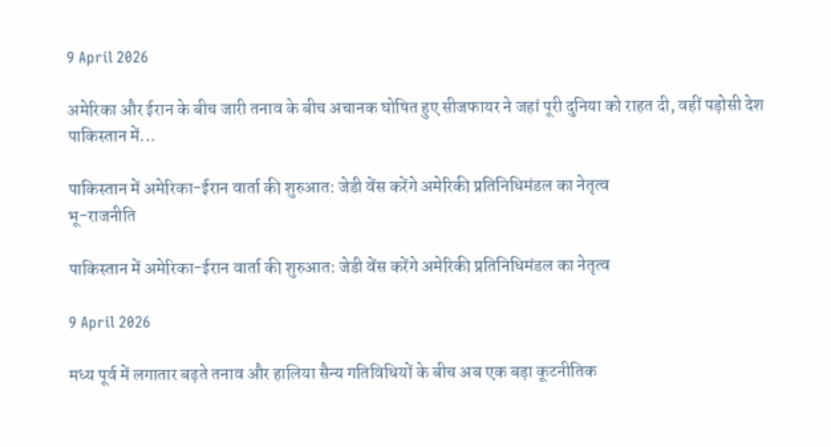9 April 2026

अमेरिका और ईरान के बीच जारी तनाव के बीच अचानक घोषित हुए सीजफायर ने जहां पूरी दुनिया को राहत दी, वहीं पड़ोसी देश पाकिस्तान में...

पाकिस्तान में अमेरिका-ईरान वार्ता की शुरुआत: जेडी वेंस करेंगे अमेरिकी प्रतिनिधिमंडल का नेतृत्व
भू-राजनीति

पाकिस्तान में अमेरिका-ईरान वार्ता की शुरुआत: जेडी वेंस करेंगे अमेरिकी प्रतिनिधिमंडल का नेतृत्व

9 April 2026

मध्य पूर्व में लगातार बढ़ते तनाव और हालिया सैन्य गतिविधियों के बीच अब एक बड़ा कूटनीतिक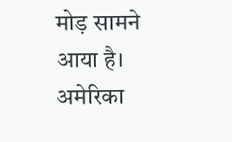मोड़ सामने आया है। अमेरिका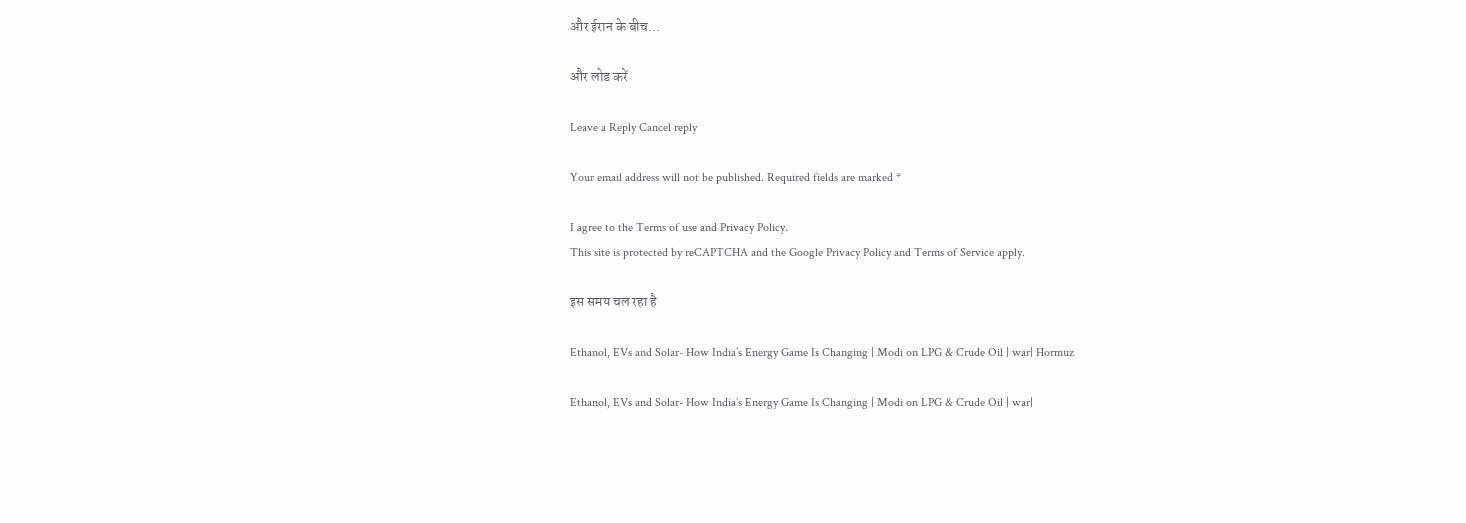और ईरान के बीच...

और लोड करें

Leave a Reply Cancel reply

Your email address will not be published. Required fields are marked *

I agree to the Terms of use and Privacy Policy.
This site is protected by reCAPTCHA and the Google Privacy Policy and Terms of Service apply.

इस समय चल रहा है

Ethanol, EVs and Solar- How India’s Energy Game Is Changing | Modi on LPG & Crude Oil | war| Hormuz

Ethanol, EVs and Solar- How India’s Energy Game Is Changing | Modi on LPG & Crude Oil | war|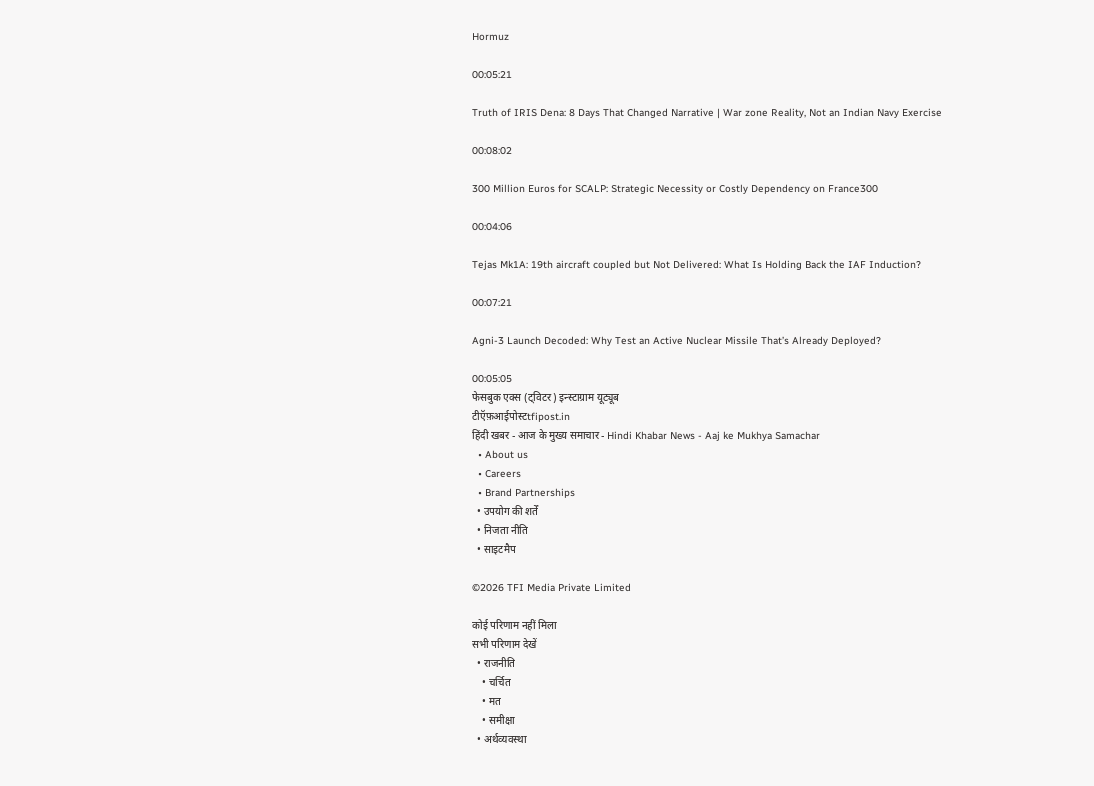Hormuz

00:05:21

Truth of IRIS Dena: 8 Days That Changed Narrative | War zone Reality, Not an Indian Navy Exercise

00:08:02

300 Million Euros for SCALP: Strategic Necessity or Costly Dependency on France300

00:04:06

Tejas Mk1A: 19th aircraft coupled but Not Delivered: What Is Holding Back the IAF Induction?

00:07:21

Agni-3 Launch Decoded: Why Test an Active Nuclear Missile That’s Already Deployed?

00:05:05
फेसबुक एक्स (ट्विटर) इन्स्टाग्राम यूट्यूब
टीऍफ़आईपोस्टtfipost.in
हिंदी खबर - आज के मुख्य समाचार - Hindi Khabar News - Aaj ke Mukhya Samachar
  • About us
  • Careers
  • Brand Partnerships
  • उपयोग की शर्तें
  • निजता नीति
  • साइटमैप

©2026 TFI Media Private Limited

कोई परिणाम नहीं मिला
सभी परिणाम देखें
  • राजनीति
    • चर्चित
    • मत
    • समीक्षा
  • अर्थव्यवस्था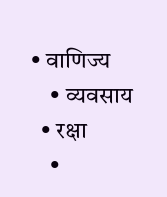• वाणिज्य
    • व्यवसाय
  • रक्षा
    •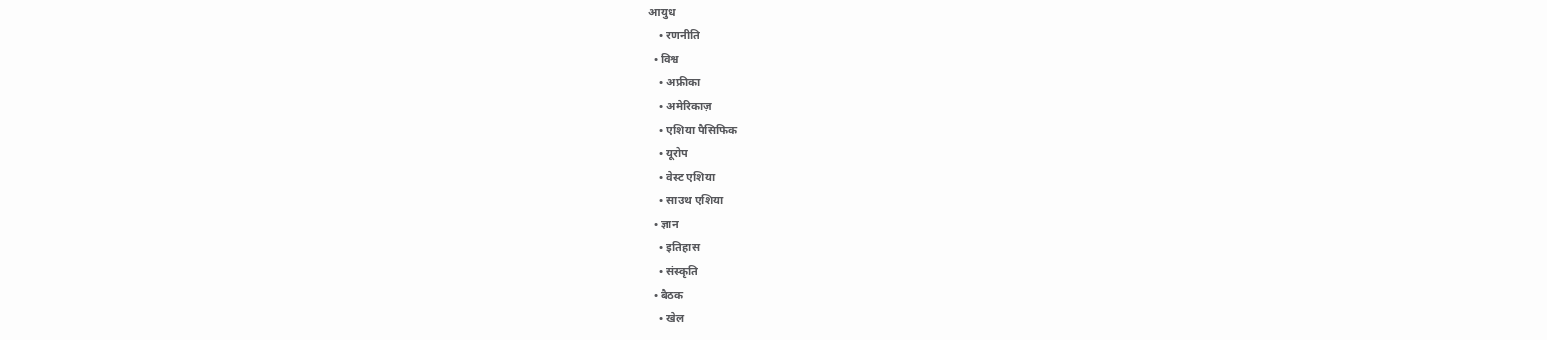आयुध
    • रणनीति
  • विश्व
    • अफ्रीका
    • अमेरिकाज़
    • एशिया पैसिफिक
    • यूरोप
    • वेस्ट एशिया
    • साउथ एशिया
  • ज्ञान
    • इतिहास
    • संस्कृति
  • बैठक
    • खेल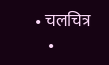• चलचित्र
    •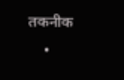तकनीक
    •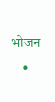भोजन
    •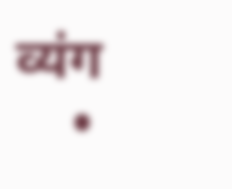व्यंग
    •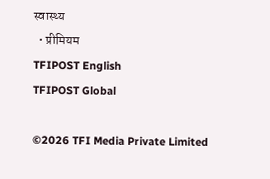स्वास्थ्य
  • प्रीमियम
TFIPOST English
TFIPOST Global

©2026 TFI Media Private Limited